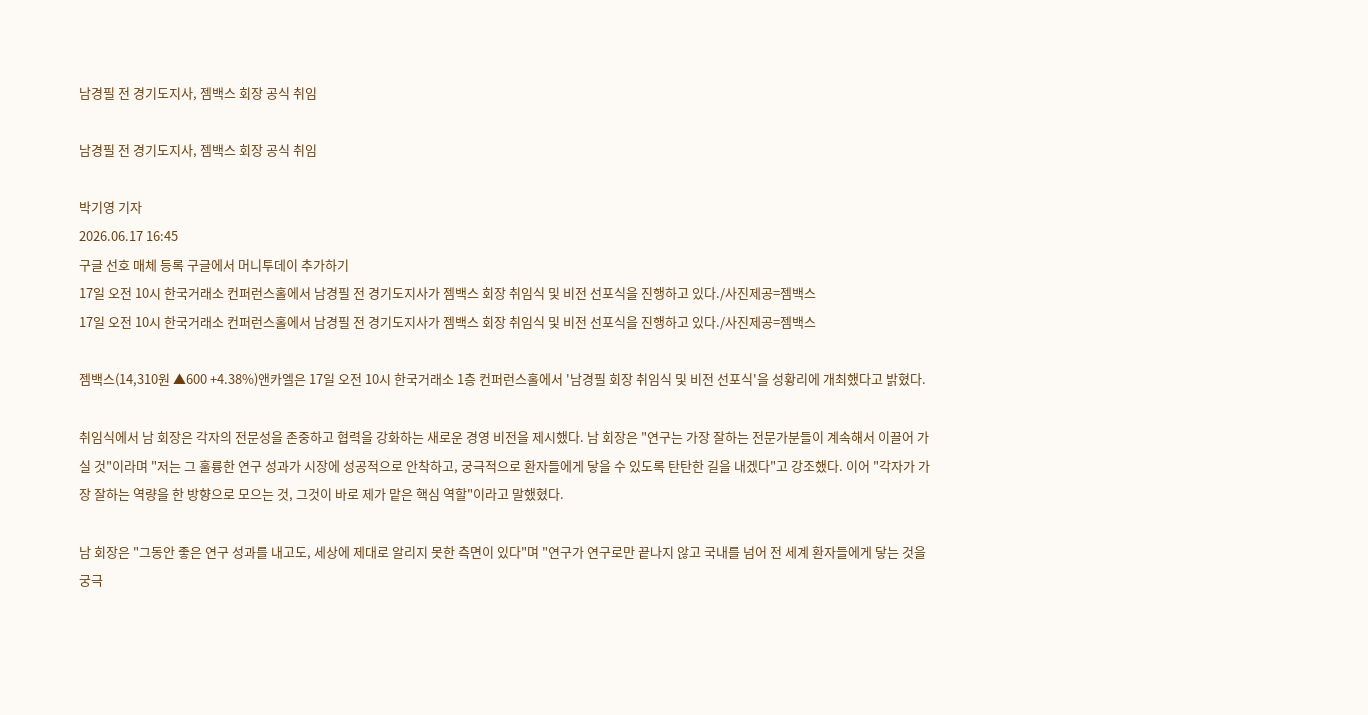남경필 전 경기도지사, 젬백스 회장 공식 취임

남경필 전 경기도지사, 젬백스 회장 공식 취임

박기영 기자
2026.06.17 16:45
구글 선호 매체 등록 구글에서 머니투데이 추가하기
17일 오전 10시 한국거래소 컨퍼런스홀에서 남경필 전 경기도지사가 젬백스 회장 취임식 및 비전 선포식을 진행하고 있다./사진제공=젬백스
17일 오전 10시 한국거래소 컨퍼런스홀에서 남경필 전 경기도지사가 젬백스 회장 취임식 및 비전 선포식을 진행하고 있다./사진제공=젬백스

젬백스(14,310원 ▲600 +4.38%)앤카엘은 17일 오전 10시 한국거래소 1층 컨퍼런스홀에서 '남경필 회장 취임식 및 비전 선포식'을 성황리에 개최했다고 밝혔다.

취임식에서 남 회장은 각자의 전문성을 존중하고 협력을 강화하는 새로운 경영 비전을 제시했다. 남 회장은 "연구는 가장 잘하는 전문가분들이 계속해서 이끌어 가실 것"이라며 "저는 그 훌륭한 연구 성과가 시장에 성공적으로 안착하고, 궁극적으로 환자들에게 닿을 수 있도록 탄탄한 길을 내겠다"고 강조했다. 이어 "각자가 가장 잘하는 역량을 한 방향으로 모으는 것, 그것이 바로 제가 맡은 핵심 역할"이라고 말했혔다.

남 회장은 "그동안 좋은 연구 성과를 내고도, 세상에 제대로 알리지 못한 측면이 있다"며 "연구가 연구로만 끝나지 않고 국내를 넘어 전 세계 환자들에게 닿는 것을 궁극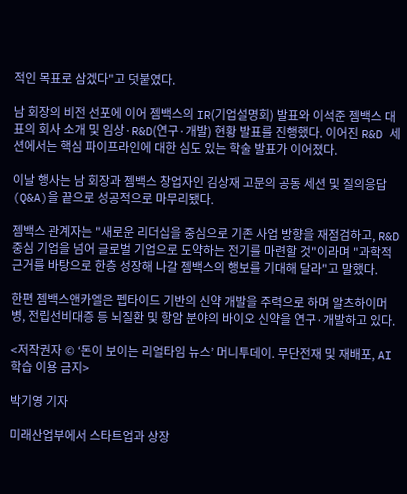적인 목표로 삼겠다"고 덧붙였다.

남 회장의 비전 선포에 이어 젬백스의 IR(기업설명회) 발표와 이석준 젬백스 대표의 회사 소개 및 임상·R&D(연구·개발) 현황 발표를 진행했다. 이어진 R&D 세션에서는 핵심 파이프라인에 대한 심도 있는 학술 발표가 이어졌다.

이날 행사는 남 회장과 젬백스 창업자인 김상재 고문의 공동 세션 및 질의응답(Q&A)을 끝으로 성공적으로 마무리됐다.

젬백스 관계자는 "새로운 리더십을 중심으로 기존 사업 방향을 재점검하고, R&D 중심 기업을 넘어 글로벌 기업으로 도약하는 전기를 마련할 것"이라며 "과학적 근거를 바탕으로 한층 성장해 나갈 젬백스의 행보를 기대해 달라"고 말했다.

한편 젬백스앤카엘은 펩타이드 기반의 신약 개발을 주력으로 하며 알츠하이머병, 전립선비대증 등 뇌질환 및 항암 분야의 바이오 신약을 연구·개발하고 있다.

<저작권자 © ‘돈이 보이는 리얼타임 뉴스’ 머니투데이. 무단전재 및 재배포, AI학습 이용 금지>

박기영 기자

미래산업부에서 스타트업과 상장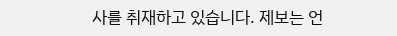사를 취재하고 있습니다. 제보는 언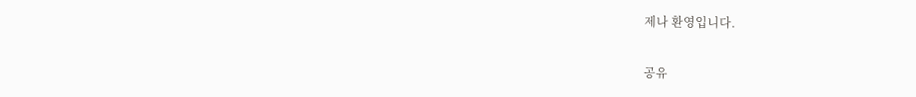제나 환영입니다.

공유